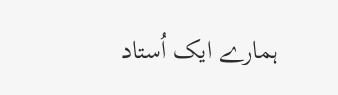ہمارے ایک اُستاد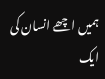ہمیں اچھے انسان کی ایک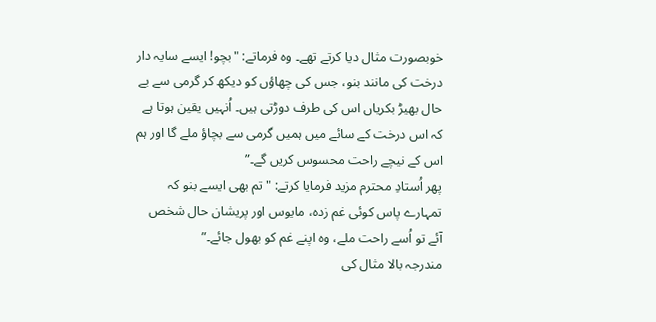خوبصورت مثال دیا کرتے تھے۔ وہ فرماتے: "بچو! ایسے سایہ دار درخت کی مانند بنو، جس کی چھاؤں کو دیکھ کر گرمی سے بے حال بھیڑ بکریاں اس کی طرف دوڑتی ہیں۔ اُنہیں یقین ہوتا ہے کہ اس درخت کے سائے میں ہمیں گرمی سے بچاؤ ملے گا اور ہم اس کے نیچے راحت محسوس کریں گے۔”
پھر اُستادِ محترم مزید فرمایا کرتے: "تم بھی ایسے بنو کہ تمہارے پاس کوئی غم زدہ، مایوس اور پریشان حال شخص آئے تو اُسے راحت ملے، وہ اپنے غم کو بھول جائے۔”
مندرجہ بالا مثال کی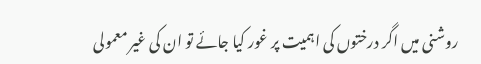روشنی میں اگر درختوں کی اہمیت پر غور کیا جائے تو ان کی غیر معمولی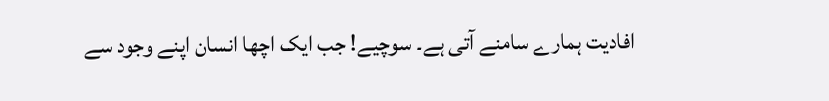افادیت ہمارے سامنے آتی ہے۔ سوچیے! جب ایک اچھا انسان اپنے وجود سے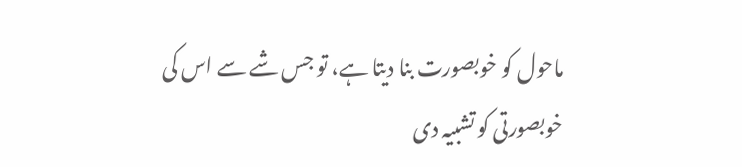ماحول کو خوبصورت بنا دیتا ہے، تو جس شے سے اس کی خوبصورتی کو تشبیہ دی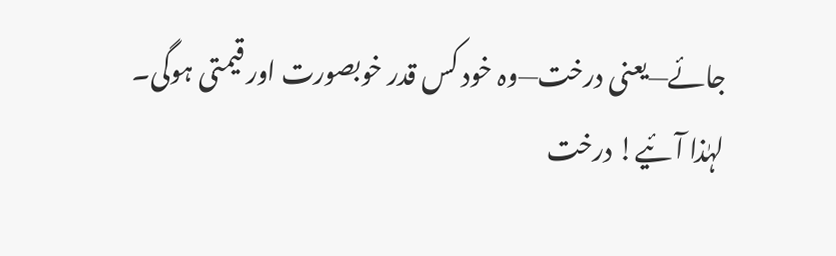جائے—یعنی درخت—وہ خود کس قدر خوبصورت اور قیمتی ہوگی۔
لہٰذا آئیے! درخت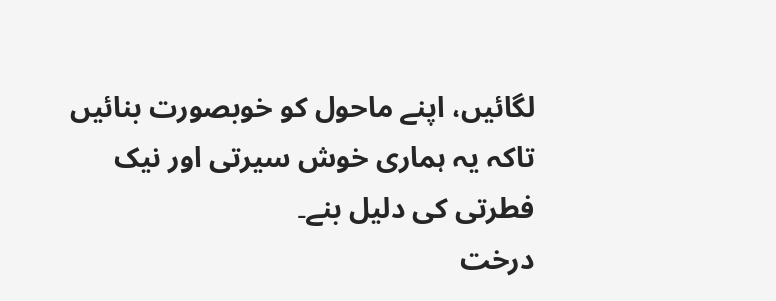لگائیں، اپنے ماحول کو خوبصورت بنائیں تاکہ یہ ہماری خوش سیرتی اور نیک فطرتی کی دلیل بنے۔
درخت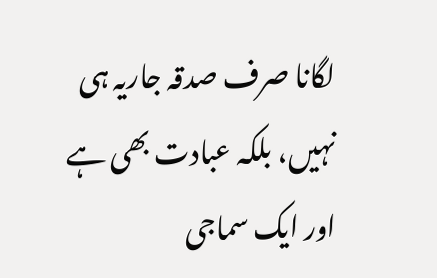لگانا صرف صدقہ جاریہ ہی نہیں، بلکہ عبادت بھی ہے اور ایک سماجی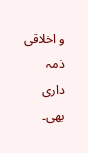و اخلاقی ذمہ داری بھی۔